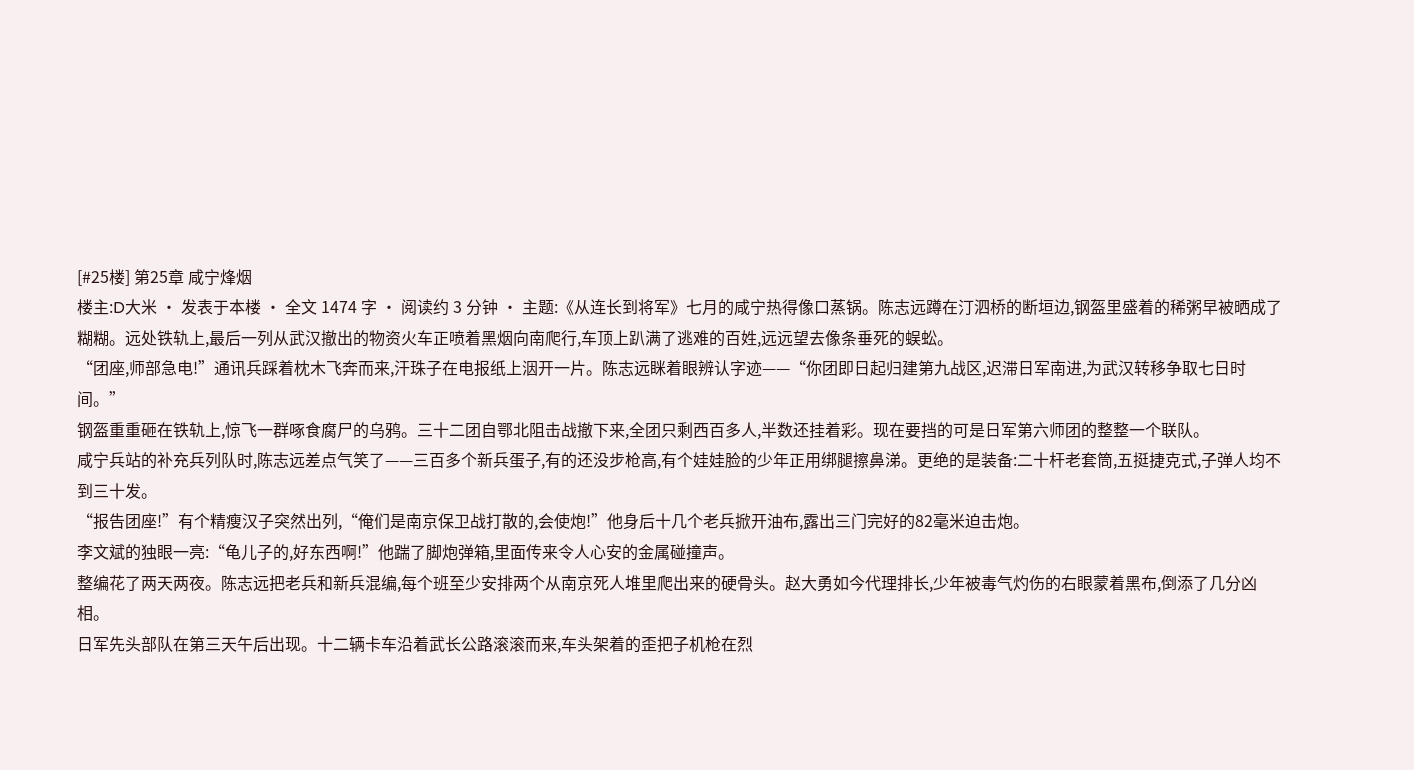[#25楼] 第25章 咸宁烽烟
楼主:D大米 · 发表于本楼 · 全文 1474 字 · 阅读约 3 分钟 · 主题:《从连长到将军》七月的咸宁热得像口蒸锅。陈志远蹲在汀泗桥的断垣边,钢盔里盛着的稀粥早被晒成了糊糊。远处铁轨上,最后一列从武汉撤出的物资火车正喷着黑烟向南爬行,车顶上趴满了逃难的百姓,远远望去像条垂死的蜈蚣。
“团座,师部急电!”通讯兵踩着枕木飞奔而来,汗珠子在电报纸上洇开一片。陈志远眯着眼辨认字迹——“你团即日起归建第九战区,迟滞日军南进,为武汉转移争取七日时间。”
钢盔重重砸在铁轨上,惊飞一群啄食腐尸的乌鸦。三十二团自鄂北阻击战撤下来,全团只剩西百多人,半数还挂着彩。现在要挡的可是日军第六师团的整整一个联队。
咸宁兵站的补充兵列队时,陈志远差点气笑了——三百多个新兵蛋子,有的还没步枪高,有个娃娃脸的少年正用绑腿擦鼻涕。更绝的是装备:二十杆老套筒,五挺捷克式,子弹人均不到三十发。
“报告团座!”有个精瘦汉子突然出列,“俺们是南京保卫战打散的,会使炮!”他身后十几个老兵掀开油布,露出三门完好的82毫米迫击炮。
李文斌的独眼一亮:“龟儿子的,好东西啊!”他踹了脚炮弹箱,里面传来令人心安的金属碰撞声。
整编花了两天两夜。陈志远把老兵和新兵混编,每个班至少安排两个从南京死人堆里爬出来的硬骨头。赵大勇如今代理排长,少年被毒气灼伤的右眼蒙着黑布,倒添了几分凶相。
日军先头部队在第三天午后出现。十二辆卡车沿着武长公路滚滚而来,车头架着的歪把子机枪在烈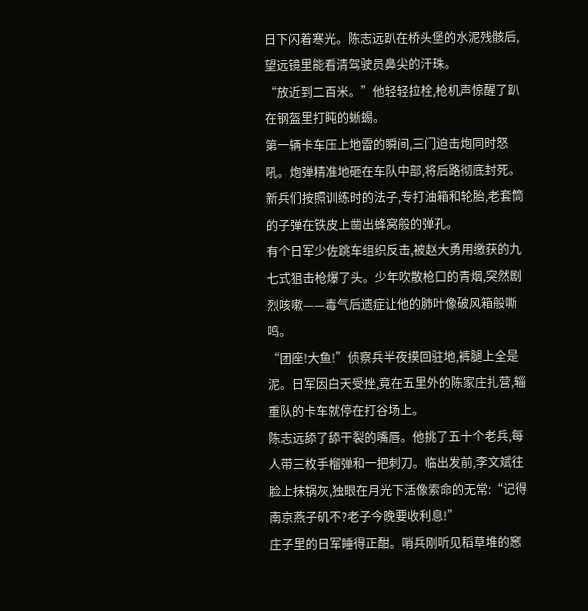日下闪着寒光。陈志远趴在桥头堡的水泥残骸后,望远镜里能看清驾驶员鼻尖的汗珠。
“放近到二百米。”他轻轻拉栓,枪机声惊醒了趴在钢盔里打盹的蜥蜴。
第一辆卡车压上地雷的瞬间,三门迫击炮同时怒吼。炮弹精准地砸在车队中部,将后路彻底封死。新兵们按照训练时的法子,专打油箱和轮胎,老套筒的子弹在铁皮上凿出蜂窝般的弹孔。
有个日军少佐跳车组织反击,被赵大勇用缴获的九七式狙击枪爆了头。少年吹散枪口的青烟,突然剧烈咳嗽——毒气后遗症让他的肺叶像破风箱般嘶鸣。
“团座!大鱼!”侦察兵半夜摸回驻地,裤腿上全是泥。日军因白天受挫,竟在五里外的陈家庄扎营,辎重队的卡车就停在打谷场上。
陈志远舔了舔干裂的嘴唇。他挑了五十个老兵,每人带三枚手榴弹和一把刺刀。临出发前,李文斌往脸上抹锅灰,独眼在月光下活像索命的无常:“记得南京燕子矶不?老子今晚要收利息!”
庄子里的日军睡得正酣。哨兵刚听见稻草堆的窸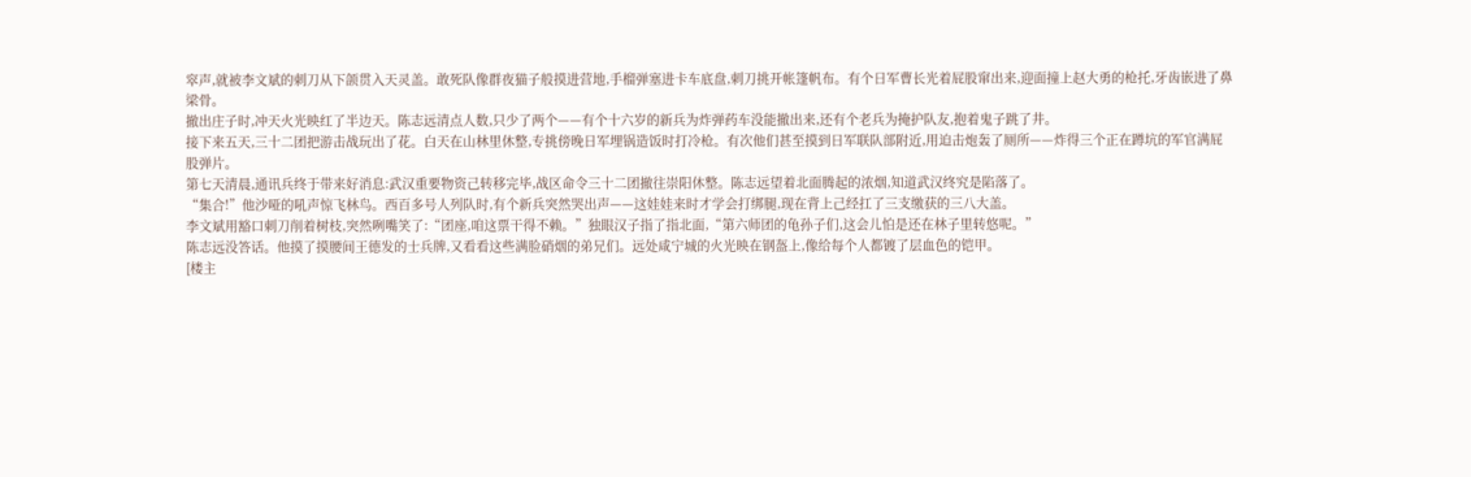窣声,就被李文斌的刺刀从下颌贯入天灵盖。敢死队像群夜猫子般摸进营地,手榴弹塞进卡车底盘,刺刀挑开帐篷帆布。有个日军曹长光着屁股窜出来,迎面撞上赵大勇的枪托,牙齿嵌进了鼻梁骨。
撤出庄子时,冲天火光映红了半边天。陈志远清点人数,只少了两个——有个十六岁的新兵为炸弹药车没能撤出来,还有个老兵为掩护队友,抱着鬼子跳了井。
接下来五天,三十二团把游击战玩出了花。白天在山林里休整,专挑傍晚日军埋锅造饭时打冷枪。有次他们甚至摸到日军联队部附近,用迫击炮轰了厕所——炸得三个正在蹲坑的军官满屁股弹片。
第七天清晨,通讯兵终于带来好消息:武汉重要物资己转移完毕,战区命令三十二团撤往崇阳休整。陈志远望着北面腾起的浓烟,知道武汉终究是陷落了。
“集合!”他沙哑的吼声惊飞林鸟。西百多号人列队时,有个新兵突然哭出声——这娃娃来时才学会打绑腿,现在背上己经扛了三支缴获的三八大盖。
李文斌用豁口刺刀削着树枝,突然咧嘴笑了:“团座,咱这票干得不赖。”独眼汉子指了指北面,“第六师团的龟孙子们,这会儿怕是还在林子里转悠呢。”
陈志远没答话。他摸了摸腰间王德发的士兵牌,又看看这些满脸硝烟的弟兄们。远处咸宁城的火光映在钢盔上,像给每个人都镀了层血色的铠甲。
[楼主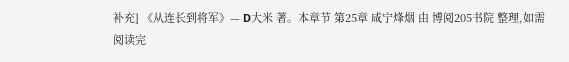补充] 《从连长到将军》— D大米 著。本章节 第25章 咸宁烽烟 由 博阅205书院 整理,如需阅读完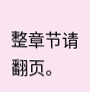整章节请翻页。